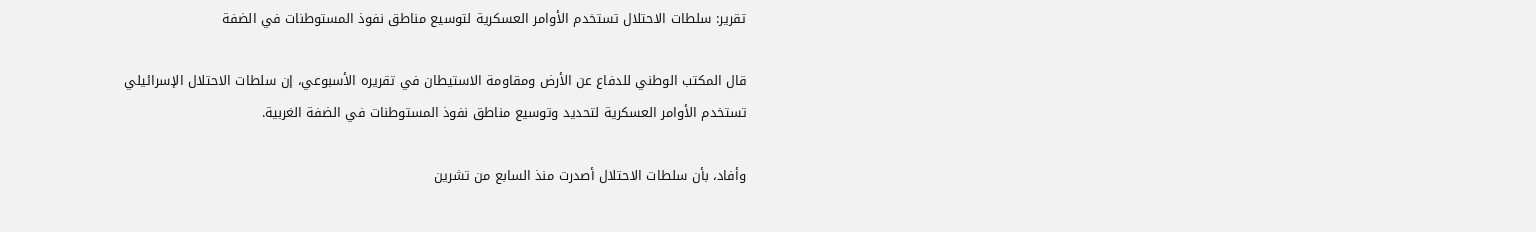تقرير: سلطات الاحتلال تستخدم الأوامر العسكرية لتوسيع مناطق نفوذ المستوطنات في الضفة

قال المكتب الوطني للدفاع عن الأرض ومقاومة الاستيطان في تقريره الأسبوعي، إن سلطات الاحتلال الإسرائيلي تستخدم الأوامر العسكرية لتحديد وتوسيع مناطق نفوذ المستوطنات في الضفة الغربية.

وأفاد، بأن سلطات الاحتلال أصدرت منذ السابع من تشرين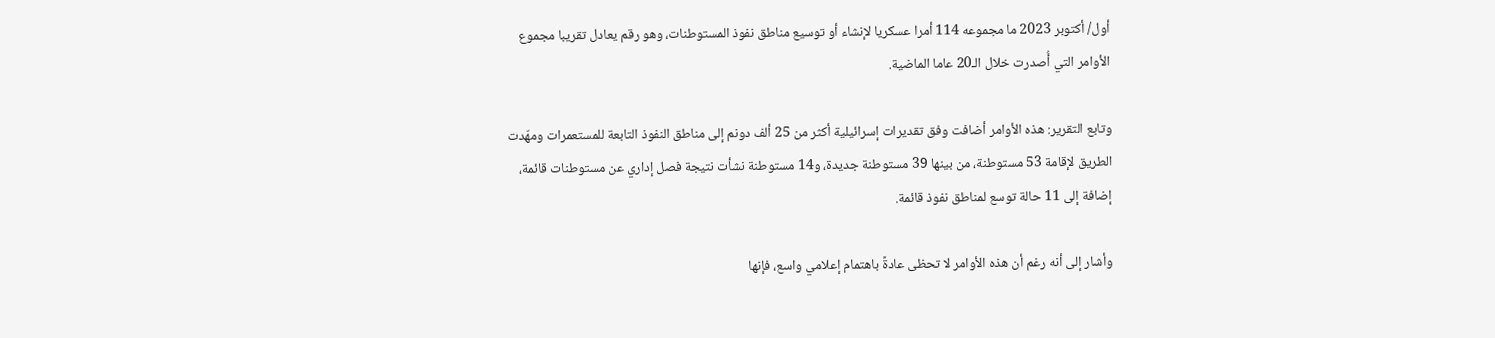أول/ أكتوبر 2023 ما مجموعه 114 أمرا عسكريا لإنشاء أو توسيع مناطق نفوذ المستوطنات، وهو رقم يعادل تقريبا مجموع الأوامر التي أُصدرت خلال الـ20 عاما الماضية.

وتابع التقرير: هذه الأوامر أضافت وفق تقديرات إسرائيلية أكثر من 25 ألف دونم إلى مناطق النفوذ التابعة للمستعمرات ومهّدت الطريق لإقامة 53 مستوطنة، من بينها 39 مستوطنة جديدة، و14 مستوطنة نشأت نتيجة فصل إداري عن مستوطنات قائمة، إضافة إلى 11 حالة توسع لمناطق نفوذ قائمة.

وأشار إلى أنه رغم أن هذه الأوامر لا تحظى عادةً باهتمام إعلامي واسع، فإنها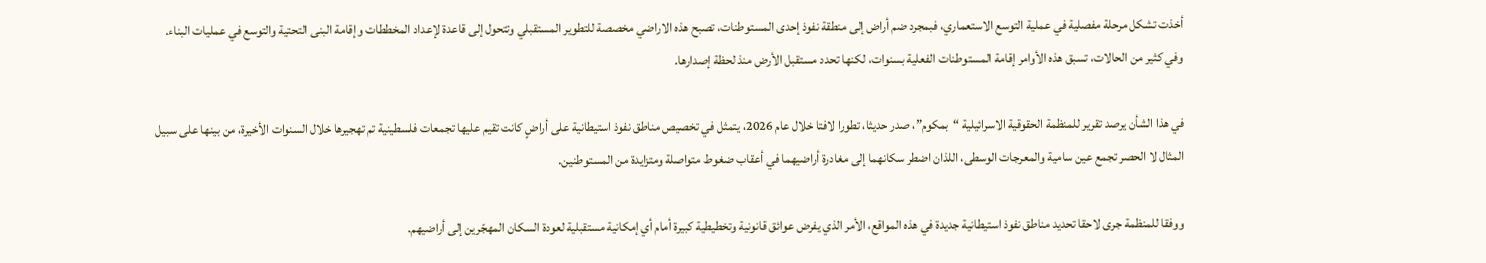أخذت تشكل مرحلة مفصلية في عملية التوسع الاستعماري، فبمجرد ضم أراض إلى منطقة نفوذ إحدى المستوطنات، تصبح هذه الاراضي مخصصة للتطوير المستقبلي وتتحول إلى قاعدة لإعداد المخططات وإقامة البنى التحتية والتوسع في عمليات البناء. وفي كثير من الحالات، تسبق هذه الأوامر إقامة المستوطنات الفعلية بسنوات، لكنها تحدد مستقبل الأرض منذ لحظة إصدارها.

في هذا الشأن يرصد تقرير للمنظمة الحقوقية الاسرائيلية “بمكوم”، صدر حديثا، تطورا لافتا خلال عام 2026، يتمثل في تخصيص مناطق نفوذ استيطانية على أراضٍ كانت تقيم عليها تجمعات فلسطينية تم تهجيرها خلال السنوات الأخيرة، من بينها على سبيل المثال لا الحصر تجمع عين سامية والمعرجات الوسطى، اللذان اضطر سكانهما إلى مغادرة أراضيهما في أعقاب ضغوط متواصلة ومتزايدة من المستوطنين.

ووفقا للمنظمة جرى لاحقا تحديد مناطق نفوذ استيطانية جديدة في هذه المواقع، الأمر الذي يفرض عوائق قانونية وتخطيطية كبيرة أمام أي إمكانية مستقبلية لعودة السكان المهجّرين إلى أراضيهم.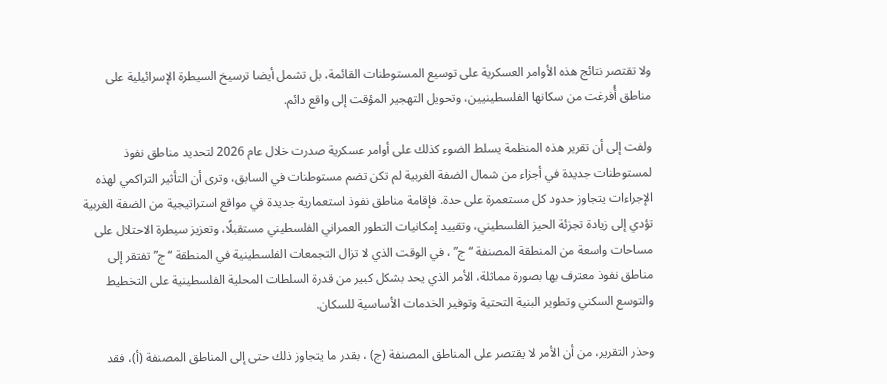ولا تقتصر نتائج هذه الأوامر العسكرية على توسيع المستوطنات القائمة، بل تشمل أيضا ترسيخ السيطرة الإسرائيلية على مناطق أُفرغت من سكانها الفلسطينيين، وتحويل التهجير المؤقت إلى واقع دائم.

ولفت إلى أن تقرير هذه المنظمة يسلط الضوء كذلك على أوامر عسكرية صدرت خلال عام 2026 لتحديد مناطق نفوذ لمستوطنات جديدة في أجزاء من شمال الضفة الغربية لم تكن تضم مستوطنات في السابق، وترى أن التأثير التراكمي لهذه الإجراءات يتجاوز حدود كل مستعمرة على حدة. فإقامة مناطق نفوذ استعمارية جديدة في مواقع استراتيجية من الضفة الغربية تؤدي إلى زيادة تجزئة الحيز الفلسطيني، وتقييد إمكانيات التطور العمراني الفلسطيني مستقبلًا، وتعزيز سيطرة الاحتلال على مساحات واسعة من المنطقة المصنفة “ج” ، في الوقت الذي لا تزال التجمعات الفلسطينية في المنطقة “ج” تفتقر إلى مناطق نفوذ معترف بها بصورة مماثلة، الأمر الذي يحد بشكل كبير من قدرة السلطات المحلية الفلسطينية على التخطيط والتوسع السكني وتطوير البنية التحتية وتوفير الخدمات الأساسية للسكان.

وحذر التقرير، من أن الأمر لا يقتصر على المناطق المصنفة (ج) ، بقدر ما يتجاوز ذلك حتى إلى المناطق المصنفة (أ)، فقد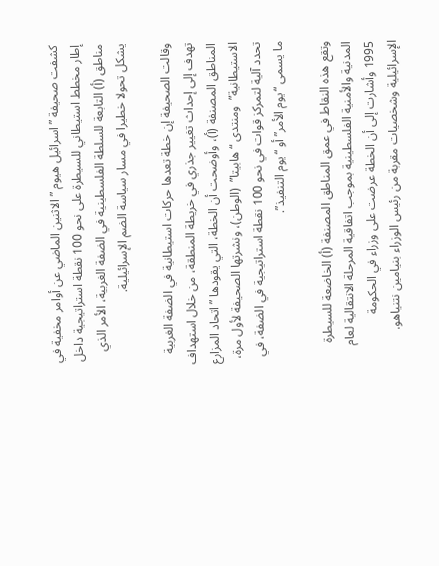كشفت صحيفة ” اسرائيل هيوم ” الاثنين الماضي عن أوامر مخفية في إطار مخطط استيطاني للسيطرة على نحو 100 نقطة استراتيجية داخل مناطق (أ) التابعة للسلطة الفلسطينية في الضفة الغربية، الأمر الذي يشكل تحولا خطيرا في مسار سياسة الضم الإسرائيلية.

وقالت الصحيفة إن خطة تعدها حركات استيطانية في الضفة الغربية تهدف إلى إحداث تغيير جذري في خريطة المنطقة، من خلال استهداف المناطق المصنفة (أ)، وأوضحت أن الخطة، التي يقودها ” اتحاد المزارع الاستيطانية”  ومنتدى “هابيتا”  (الوطن)، ونشرتها الصحيفة لأول مرة، تحدد آلية لتمركز قوات في نحو 100 نقطة استراتيجية في الضفة، في ما يسمى “يوم الأمر” أو “يوم التنفيذ”.

وتقع هذه النقاط في عمق المناطق المصنفة (أ) الخاضعة للسيطرة المدنية والأمنية الفلسطينية بموجب اتفاقية المرحلة الانتقالية لعام 1995 وأشارت إلى أن الخطة عرضت على وزراء في الحكومة الإسرائيلية وشخصيات مقربة من رئيس الوزراء بنيامين نتنياهو.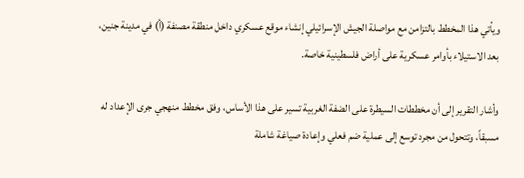ويأتي هذا المخطط بالتزامن مع مواصلة الجيش الإسرائيلي إنشاء موقع عسكري داخل منطقة مصنفة (أ) في مدينة جنين، بعد الاستيلاء بأوامر عسكرية على أراض فلسطينية خاصة.

وأشار التقرير إلى أن مخططات السيطرة على الضفة الغربية تسير على هذا الأساس، وفق مخطط منهجي جرى الإعداد له مسبقاً، وتتحول من مجرد توسع إلى عملية ضم فعلي وإعادة صياغة شاملة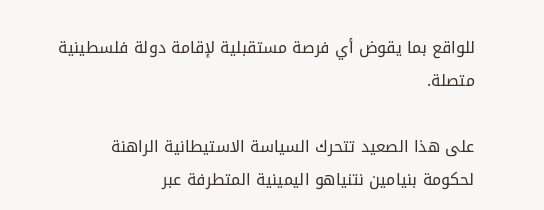للواقع بما يقوض أي فرصة مستقبلية لإقامة دولة فلسطينية متصلة.

على هذا الصعيد تتحرك السياسة الاستيطانية الراهنة لحكومة بنيامين نتنياهو اليمينية المتطرفة عبر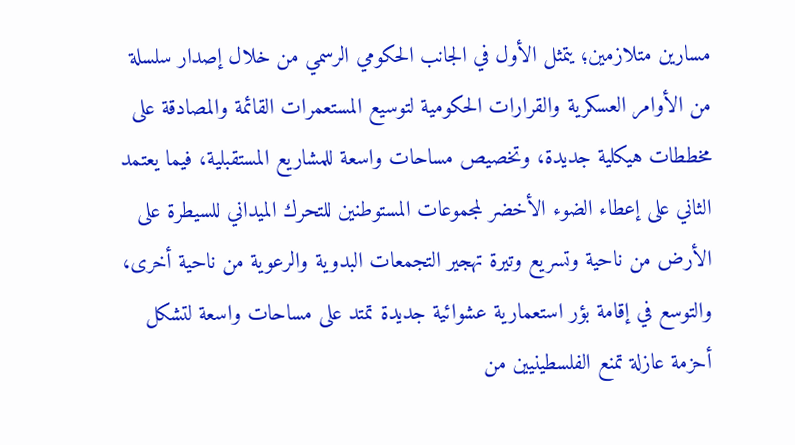مسارين متلازمين؛ يتمثل الأول في الجانب الحكومي الرسمي من خلال إصدار سلسلة من الأوامر العسكرية والقرارات الحكومية لتوسيع المستعمرات القائمة والمصادقة على مخططات هيكلية جديدة، وتخصيص مساحات واسعة للمشاريع المستقبلية، فيما يعتمد الثاني على إعطاء الضوء الأخضر لمجموعات المستوطنين للتحرك الميداني للسيطرة على الأرض من ناحية وتسريع وتيرة تهجير التجمعات البدوية والرعوية من ناحية أخرى، والتوسع في إقامة بؤر استعمارية عشوائية جديدة تمتد على مساحات واسعة لتشكل أحزمة عازلة تمنع الفلسطينيين من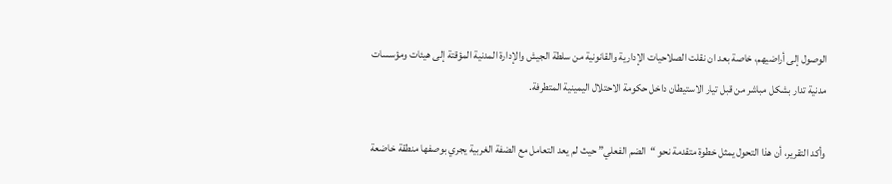الوصول إلى أراضيهم، خاصة بعد ان نقلت الصلاحيات الإدارية والقانونية من سلطة الجيش والإدارة المدنية المؤقتة إلى هيئات ومؤسسات مدنية تدار بشكل مباشر من قبل تيار الاستيطان داخل حكومة الاحتلال اليمينية المتطرفة.

وأكد التقرير، أن هذا التحول يمثل خطوة متقدمة نحو “الضم الفعلي” حيث لم يعد التعامل مع الضفة الغربية يجري بوصفها منطقة خاضعة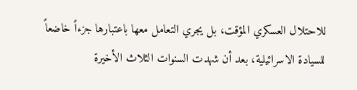للاحتلال العسكري المؤقت، بل يجري التعامل معها باعتبارها جزءاً خاضعاً للسيادة الاسرائيلية، بعد أن شهدت السنوات الثلاث الأخيرة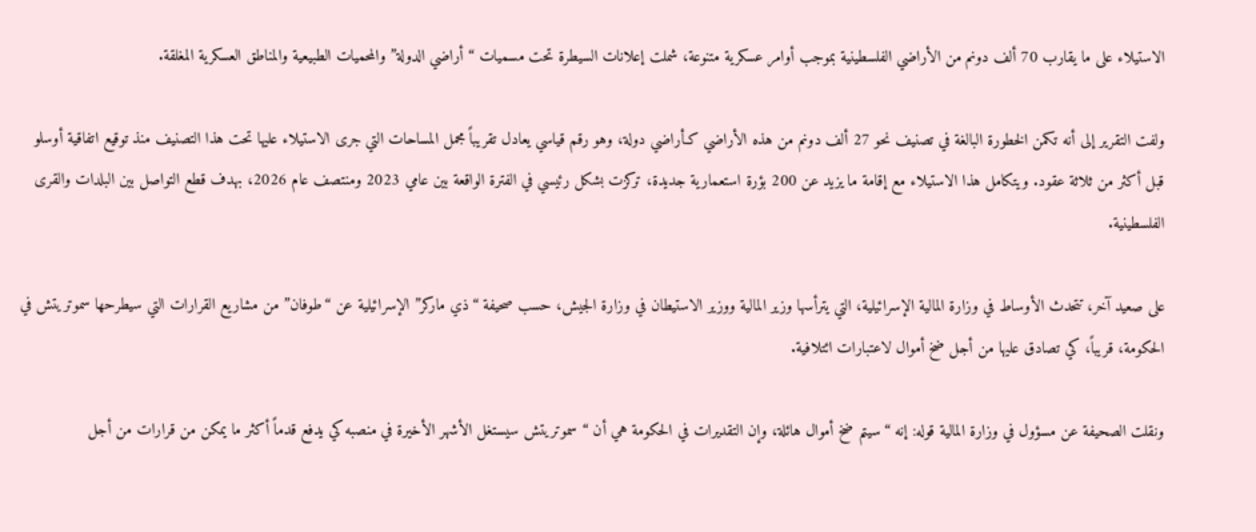الاستيلاء على ما يقارب 70 ألف دونم من الأراضي الفلسطينية بموجب أوامر عسكرية متنوعة، شملت إعلانات السيطرة تحت مسميات “أراضي الدولة” والمحميات الطبيعية والمناطق العسكرية المغلقة.

ولفت التقرير إلى أنه تكمن الخطورة البالغة في تصنيف نحو 27 ألف دونم من هذه الأراضي كـأراضي دولة، وهو رقم قياسي يعادل تقريباً مجمل المساحات التي جرى الاستيلاء عليها تحت هذا التصنيف منذ توقيع اتفاقية أوسلو قبل أكثر من ثلاثة عقود. ويتكامل هذا الاستيلاء مع إقامة ما يزيد عن 200 بؤرة استعمارية جديدة، تركزت بشكل رئيسي في الفترة الواقعة بين عامي 2023 ومنتصف عام 2026، بهدف قطع التواصل بين البلدات والقرى الفلسطينية.

على صعيد آخر، تتحدث الأوساط في وزارة المالية الإسرائيلية، التي يترأسها وزير المالية ووزير الاستيطان في وزارة الجيش، حسب صحيفة “ذي ماركر” الإسرائيلية عن “طوفان” من مشاريع القرارات التي سيطرحها سموتريتش في الحكومة، قريباً، كي تصادق عليها من أجل ضخ أموال لاعتبارات ائتلافية.

ونقلت الصحيفة عن مسؤول في وزارة المالية قوله: إنه “سيتم ضخ أموال هائلة، وإن التقديرات في الحكومة هي أن “سموتريتش سيستغل الأشهر الأخيرة في منصبه كي يدفع قدماً أكثر ما يمكن من قرارات من أجل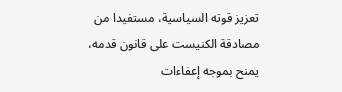تعزيز قوته السياسية، مستفيدا من مصادقة الكنيست على قانون قدمه، يمنح بموجه إعفاءات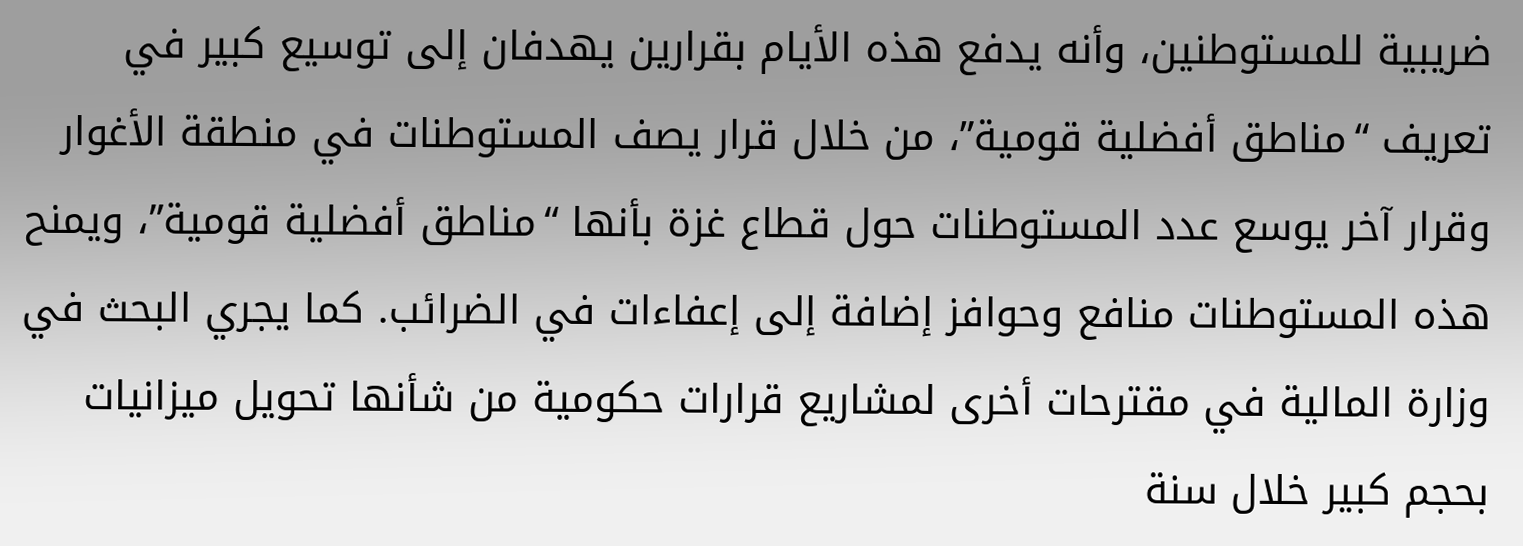ضريبية للمستوطنين، وأنه يدفع هذه الأيام بقرارين يهدفان إلى توسيع كبير في تعريف “مناطق أفضلية قومية”، من خلال قرار يصف المستوطنات في منطقة الأغوار وقرار آخر يوسع عدد المستوطنات حول قطاع غزة بأنها “مناطق أفضلية قومية”، ويمنح هذه المستوطنات منافع وحوافز إضافة إلى إعفاءات في الضرائب. كما يجري البحث في وزارة المالية في مقترحات أخرى لمشاريع قرارات حكومية من شأنها تحويل ميزانيات بحجم كبير خلال سنة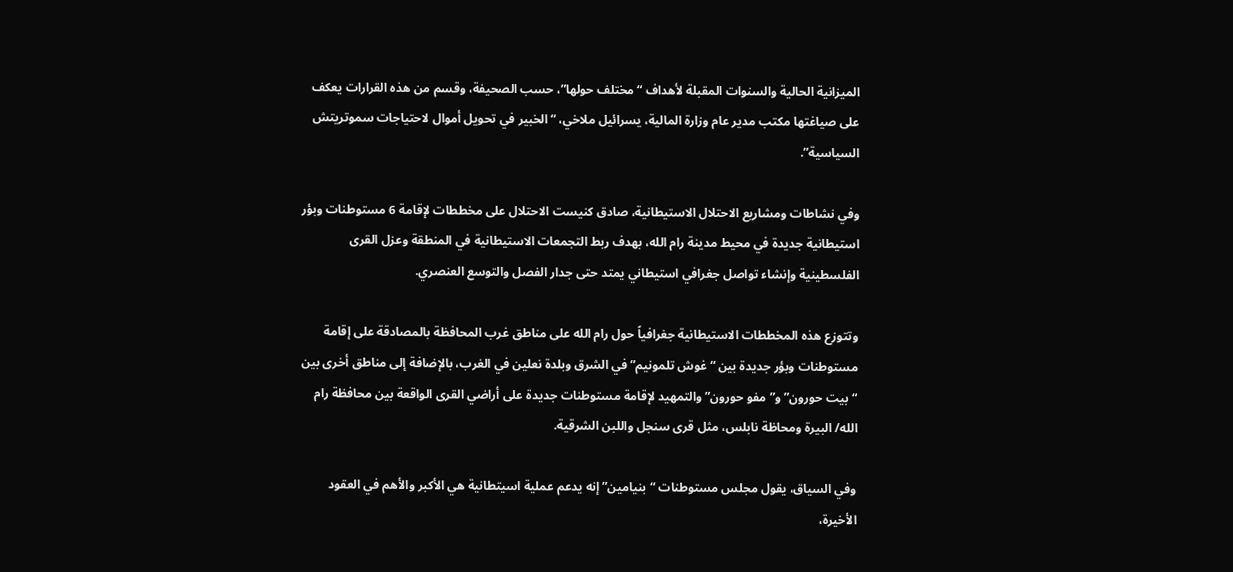الميزانية الحالية والسنوات المقبلة لأهداف “مختلف حولها”، حسب الصحيفة، وقسم من هذه القرارات يعكف على صياغتها مكتب مدير عام وزارة المالية، يسرائيل ملاخي، “الخبير في تحويل أموال لاحتياجات سموتريتش السياسية”.

وفي نشاطات ومشاريع الاحتلال الاستيطانية، صادق كنيست الاحتلال على مخططات لإقامة 6 مستوطنات وبؤر استيطانية جديدة في محيط مدينة رام الله، بهدف ربط التجمعات الاستيطانية في المنطقة وعزل القرى الفلسطينية وإنشاء تواصل جغرافي استيطاني يمتد حتى جدار الفصل والتوسع العنصري.

وتتوزع هذه المخططات الاستيطانية جغرافياً حول رام الله على مناطق غرب المحافظة بالمصادقة على إقامة مستوطنات وبؤر جديدة بين “غوش تلمونيم” في الشرق وبلدة نعلين في الغرب، بالإضافة إلى مناطق أخرى بين “بيت حورون” و”مفو حورون” والتمهيد لإقامة مستوطنات جديدة على أراضي القرى الواقعة بين محافظة رام الله/ البيرة ومحاظة نابلس، مثل قرى سنجل واللبن الشرقية.

وفي السياق، يقول مجلس مستوطنات “بنيامين” إنه يدعم عملية اسيتطانية هي الأكبر والأهم في العقود الأخيرة،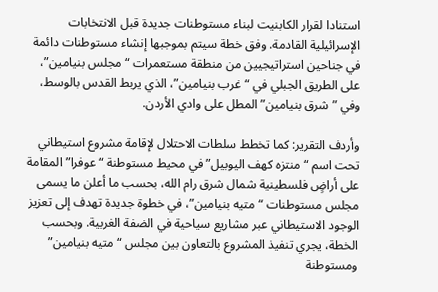استنادا لقرار الكابنيت لبناء مستوطنات جديدة قبل الانتخابات الإسرائيلية القادمة. وفق خطة سيتم بموجبها إنشاء مستوطنات دائمة في جناحين استراتيجيين من منطقة مستعمرات “مجلس بنيامين”، على الطريق الجبلي في “غرب بنيامين”، الذي يربط القدس بالوسط، وفي ” شرق بنيامين” المطل على وادي الأردن.

وأردف التقرير: كما تخطط سلطات الاحتلال لإقامة مشروع استيطاني تحت اسم “منتزه كهف اليوبيل” في محيط مستوطنة “عوفرا” المقامة على أراضٍ فلسطينية شمال شرق رام الله، بحسب ما أعلن ما يسمى مجلس مستوطنات “متيه بنيامين”، في خطوة جديدة تهدف إلى تعزيز الوجود الاستيطاني عبر مشاريع سياحية في الضفة الغربية. وبحسب الخطة، يجري تنفيذ المشروع بالتعاون بين مجلس “متيه بنيامين” ومستوطنة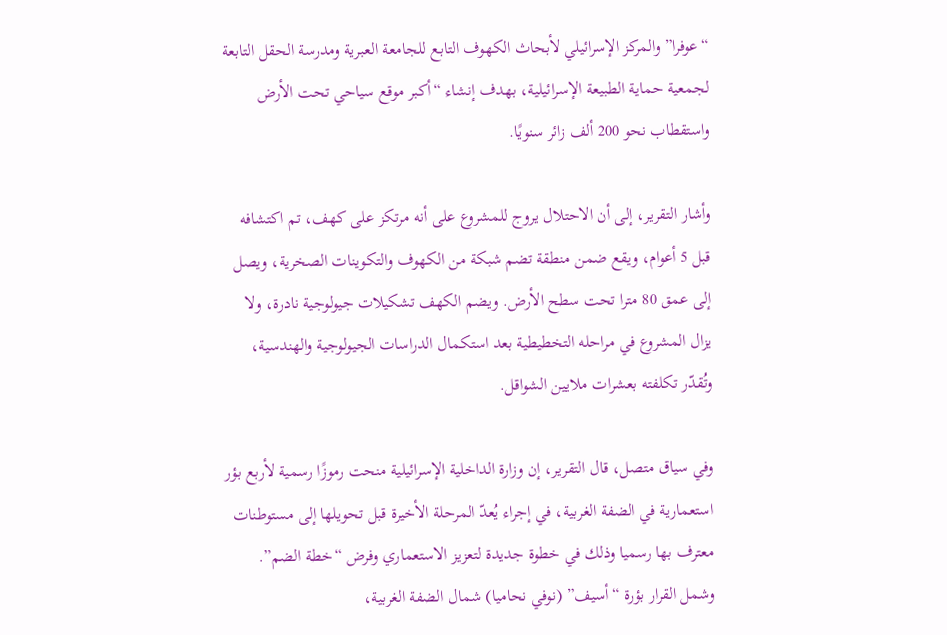“عوفرا” والمركز الإسرائيلي لأبحاث الكهوف التابع للجامعة العبرية ومدرسة الحقل التابعة لجمعية حماية الطبيعة الإسرائيلية، بهدف إنشاء “أكبر موقع سياحي تحت الأرض واستقطاب نحو 200 ألف زائر سنويًا.

وأشار التقرير، إلى أن الاحتلال يروج للمشروع على أنه مرتكز على كهف، تم اكتشافه قبل 5 أعوام، ويقع ضمن منطقة تضم شبكة من الكهوف والتكوينات الصخرية، ويصل إلى عمق 80 مترا تحت سطح الأرض. ويضم الكهف تشكيلات جيولوجية نادرة، ولا يزال المشروع في مراحله التخطيطية بعد استكمال الدراسات الجيولوجية والهندسية، وتُقدّر تكلفته بعشرات ملايين الشواقل.

وفي سياق متصل، قال التقرير، إن وزارة الداخلية الإسرائيلية منحت رموزًا رسمية لأربع بؤر استعمارية في الضفة الغربية، في إجراء يُعدّ المرحلة الأخيرة قبل تحويلها إلى مستوطنات معترف بها رسميا وذلك في خطوة جديدة لتعزيز الاستعماري وفرض “خطة الضم”. وشمل القرار بؤرة “أسيف” (نوفي نحاميا) شمال الضفة الغربية،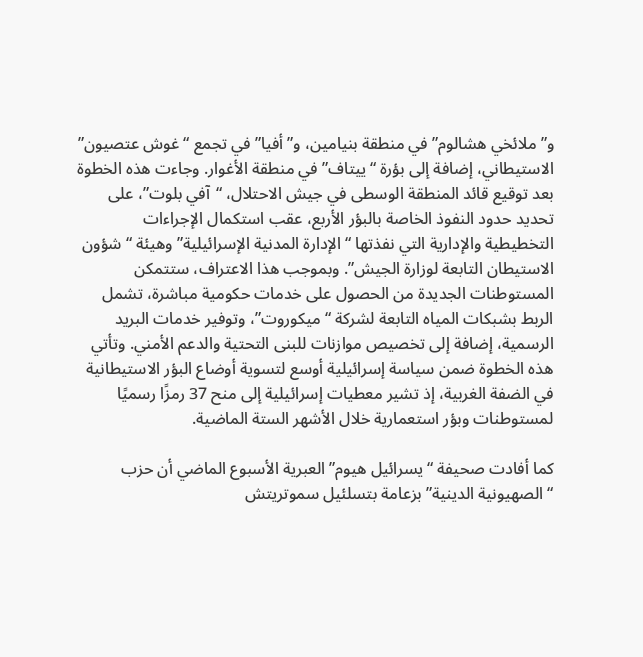و”ملائخي هشالوم” في منطقة بنيامين، و”أفيا” في تجمع “غوش عتصيون” الاستيطاني، إضافة إلى بؤرة “ييتاف” في منطقة الأغوار. وجاءت هذه الخطوة بعد توقيع قائد المنطقة الوسطى في جيش الاحتلال، “آفي بلوت”، على تحديد حدود النفوذ الخاصة بالبؤر الأربع، عقب استكمال الإجراءات التخطيطية والإدارية التي نفذتها “الإدارة المدنية الإسرائيلية” وهيئة “شؤون الاستيطان التابعة لوزارة الجيش”. وبموجب هذا الاعتراف، ستتمكن المستوطنات الجديدة من الحصول على خدمات حكومية مباشرة، تشمل الربط بشبكات المياه التابعة لشركة “ميكوروت”، وتوفير خدمات البريد الرسمية، إضافة إلى تخصيص موازنات للبنى التحتية والدعم الأمني. وتأتي هذه الخطوة ضمن سياسة إسرائيلية أوسع لتسوية أوضاع البؤر الاستيطانية في الضفة الغربية، إذ تشير معطيات إسرائيلية إلى منح 37 رمزًا رسميًا لمستوطنات وبؤر استعمارية خلال الأشهر الستة الماضية.

كما أفادت صحيفة “يسرائيل هيوم” العبرية الأسبوع الماضي أن حزب “الصهيونية الدينية” بزعامة بتسلئيل سموتريتش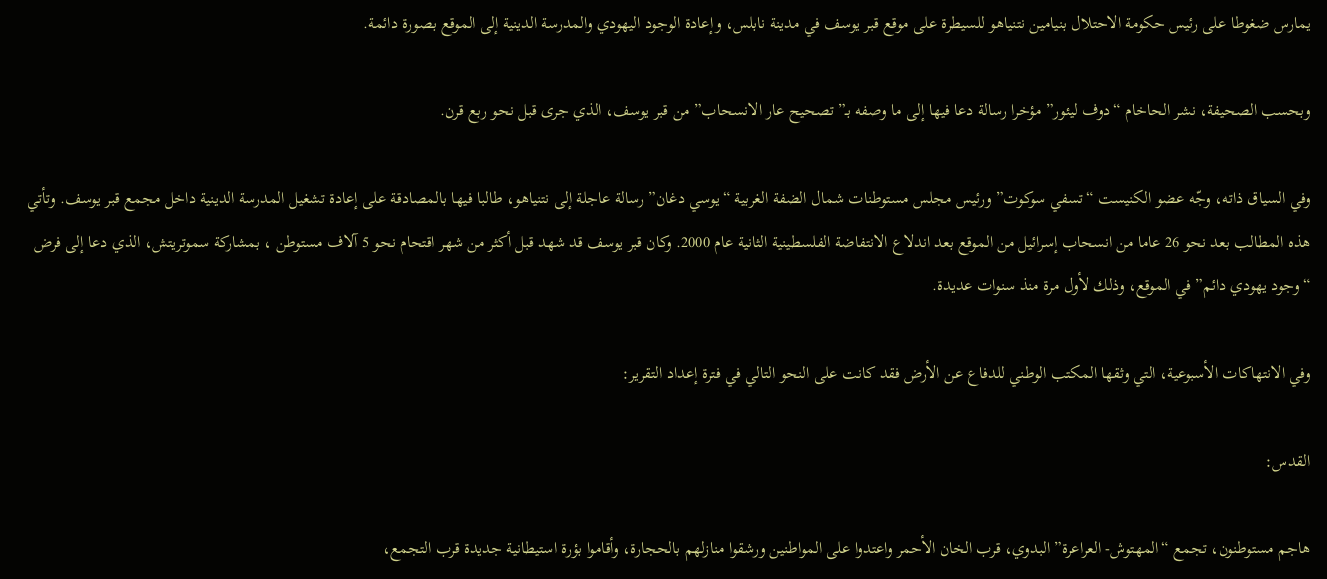يمارس ضغوطا على رئيس حكومة الاحتلال بنيامين نتنياهو للسيطرة على موقع قبر يوسف في مدينة نابلس، وإعادة الوجود اليهودي والمدرسة الدينية إلى الموقع بصورة دائمة.

وبحسب الصحيفة، نشر الحاخام “دوف ليئور” مؤخرا رسالة دعا فيها إلى ما وصفه بـ”تصحيح عار الانسحاب” من قبر يوسف، الذي جرى قبل نحو ربع قرن.

وفي السياق ذاته، وجّه عضو الكنيست “تسفي سوكوت” ورئيس مجلس مستوطنات شمال الضفة الغربية “يوسي دغان” رسالة عاجلة إلى نتنياهو، طالبا فيها بالمصادقة على إعادة تشغيل المدرسة الدينية داخل مجمع قبر يوسف. وتأتي هذه المطالب بعد نحو 26 عاما من انسحاب إسرائيل من الموقع بعد اندلاع الانتفاضة الفلسطينية الثانية عام 2000. وكان قبر يوسف قد شهد قبل أكثر من شهر اقتحام نحو 5 آلاف مستوطن ، بمشاركة سموتريتش، الذي دعا إلى فرض “وجود يهودي دائم” في الموقع، وذلك لأول مرة منذ سنوات عديدة.

وفي الانتهاكات الأسبوعية، التي وثقها المكتب الوطني للدفاع عن الأرض فقد كانت على النحو التالي في فترة إعداد التقرير:

القدس:

هاجم مستوطنون، تجمع “المهتوش- العراعرة” البدوي، قرب الخان الأحمر واعتدوا على المواطنين ورشقوا منازلهم بالحجارة، وأقاموا بؤرة استيطانية جديدة قرب التجمع،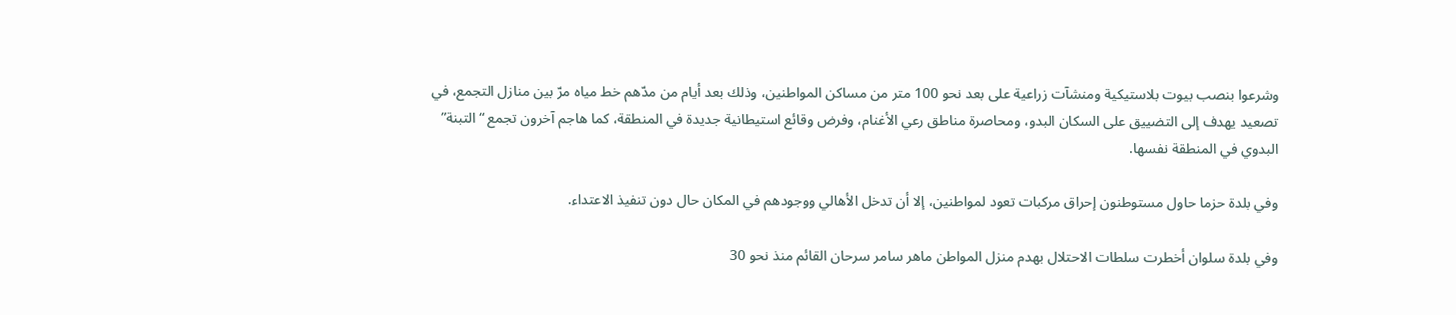وشرعوا بنصب بيوت بلاستيكية ومنشآت زراعية على بعد نحو 100 متر من مساكن المواطنين، وذلك بعد أيام من مدّهم خط مياه مرّ بين منازل التجمع، في تصعيد يهدف إلى التضييق على السكان البدو، ومحاصرة مناطق رعي الأغنام، وفرض وقائع استيطانية جديدة في المنطقة، كما هاجم آخرون تجمع “التبنة” البدوي في المنطقة نفسها.

وفي بلدة حزما حاول مستوطنون إحراق مركبات تعود لمواطنين، إلا أن تدخل الأهالي ووجودهم في المكان حال دون تنفيذ الاعتداء.

وفي بلدة سلوان أخطرت سلطات الاحتلال بهدم منزل المواطن ماهر سامر سرحان القائم منذ نحو 30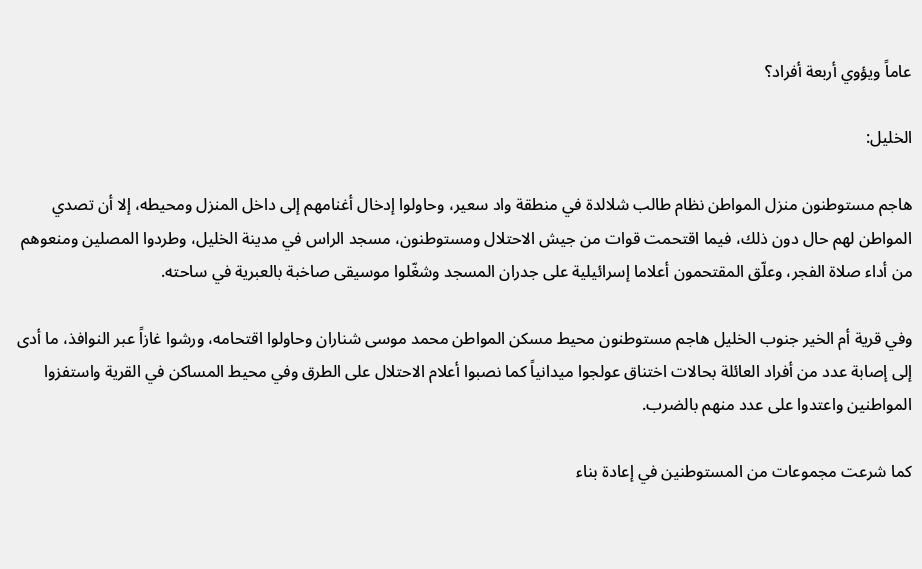عاماً ويؤوي أربعة أفراد؟

الخليل:

هاجم مستوطنون منزل المواطن نظام طالب شلالدة في منطقة واد سعير، وحاولوا إدخال أغنامهم إلى داخل المنزل ومحيطه، إلا أن تصدي المواطن لهم حال دون ذلك، فيما اقتحمت قوات من جيش الاحتلال ومستوطنون، مسجد الراس في مدينة الخليل، وطردوا المصلين ومنعوهم من أداء صلاة الفجر، وعلّق المقتحمون أعلاما إسرائيلية على جدران المسجد وشغّلوا موسيقى صاخبة بالعبرية في ساحته.

وفي قرية أم الخير جنوب الخليل هاجم مستوطنون محيط مسكن المواطن محمد موسى شناران وحاولوا اقتحامه، ورشوا غازاً عبر النوافذ، ما أدى إلى إصابة عدد من أفراد العائلة بحالات اختناق عولجوا ميدانياً كما نصبوا أعلام الاحتلال على الطرق وفي محيط المساكن في القرية واستفزوا المواطنين واعتدوا على عدد منهم بالضرب.

كما شرعت مجموعات من المستوطنين في إعادة بناء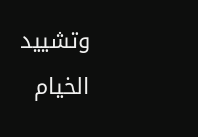وتشييد الخيام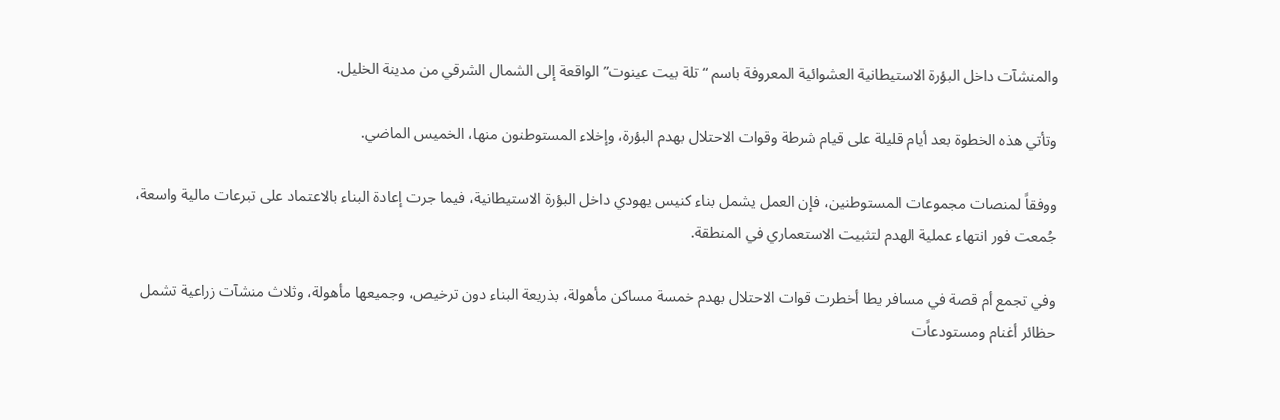والمنشآت داخل البؤرة الاستيطانية العشوائية المعروفة باسم “تلة بيت عينوت” الواقعة إلى الشمال الشرقي من مدينة الخليل.

وتأتي هذه الخطوة بعد أيام قليلة على قيام شرطة وقوات الاحتلال بهدم البؤرة، وإخلاء المستوطنون منها، الخميس الماضي.

ووفقاً لمنصات مجموعات المستوطنين، فإن العمل يشمل بناء كنيس يهودي داخل البؤرة الاستيطانية، فيما جرت إعادة البناء بالاعتماد على تبرعات مالية واسعة، جُمعت فور انتهاء عملية الهدم لتثبيت الاستعماري في المنطقة.

وفي تجمع أم قصة في مسافر يطا أخطرت قوات الاحتلال بهدم خمسة مساكن مأهولة، بذريعة البناء دون ترخيص، وجميعها مأهولة، وثلاث منشآت زراعية تشمل حظائر أغنام ومستودعاًت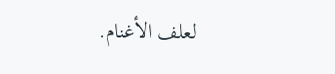لعلف الأغنام.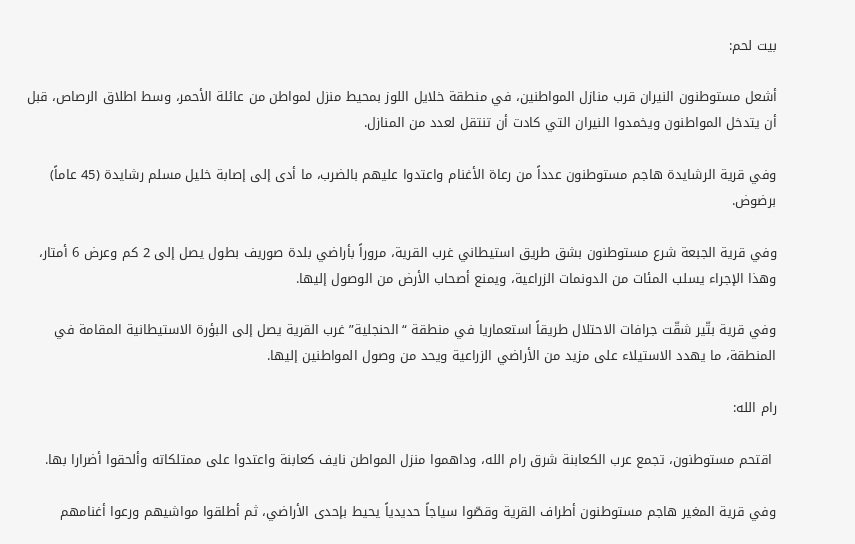بيت لحم:

أشعل مستوطنون النيران قرب منازل المواطنين، في منطقة خلايل اللوز بمحيط منزل لمواطن من عائلة الأحمر، وسط اطلاق الرصاص، قبل أن يتدخل المواطنون ويخمدوا النيران التي كادت أن تنتقل لعدد من المنازل.

وفي قرية الرشايدة هاجم مستوطنون عدداً من رعاة الأغنام واعتدوا عليهم بالضرب، ما أدى إلى إصابة خليل مسلم رشايدة (45 عاماً) برضوض.

وفي قرية الجبعة شرع مستوطنون بشق طريق استيطاني غرب القرية، مروراً بأراضي بلدة صوريف بطول يصل إلى 2 كم وعرض 6 أمتار، وهذا الإجراء يسلب المئات من الدونمات الزراعية، ويمنع أصحاب الأرض من الوصول إليها.

وفي قرية بتّير شقّت جرافات الاحتلال طريقاً استعماريا في منطقة “الحنجلية” غرب القرية يصل إلى البؤرة الاستيطانية المقامة في المنطقة، ما يهدد الاستيلاء على مزيد من الأراضي الزراعية ويحد من وصول المواطنين إليها.

رام الله:

 اقتحم مستوطنون، تجمع عرب الكعابنة شرق رام الله، وداهموا منزل المواطن نايف كعابنة واعتدوا على ممتلكاته وألحقوا أضرارا بها.

وفي قرية المغير هاجم مستوطنون أطراف القرية وقصّوا سياجاً حديدياً يحيط بإحدى الأراضي، ثم أطلقوا مواشيهم ورعوا أغنامهم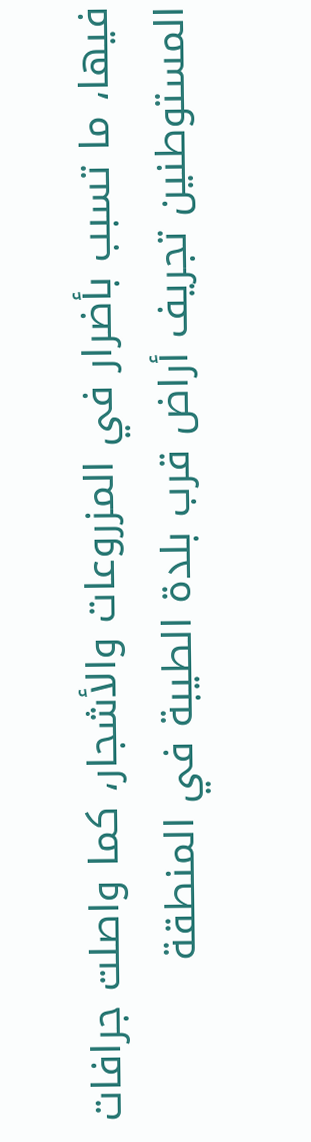فيها، ما تسبب بأضرار في المزروعات والأشجار، كما واصلت جرافات المستوطنين تجريف أراض قرب بلدة الطيبة في المنطقة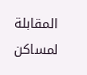المقابلة لمساكن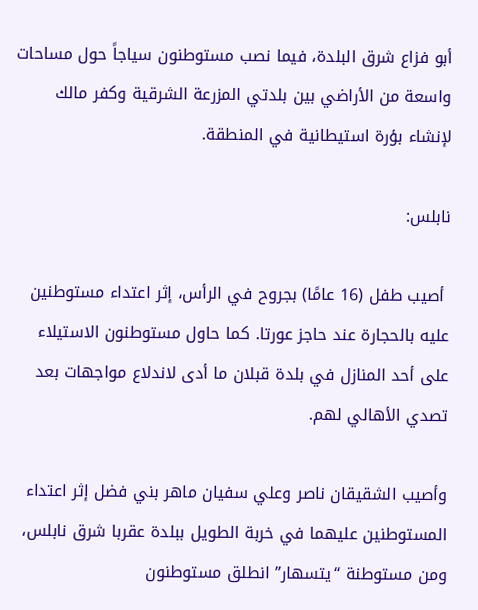أبو فزاع شرق البلدة، فيما نصب مستوطنون سياجاً حول مساحات واسعة من الأراضي بين بلدتي المزرعة الشرقية وكفر مالك لإنشاء بؤرة استيطانية في المنطقة.

نابلس:

 أصيب طفل (16 عامًا) بجروح في الرأس، إثر اعتداء مستوطنين عليه بالحجارة عند حاجز عورتا. كما حاول مستوطنون الاستيلاء على أحد المنازل في بلدة قبلان ما أدى لاندلاع مواجهات بعد تصدي الأهالي لهم.

وأصيب الشقيقان ناصر وعلي سفيان ماهر بني فضل إثر اعتداء المستوطنين عليهما في خربة الطويل ببلدة عقربا شرق نابلس، ومن مستوطنة “يتسهار” انطلق مستوطنون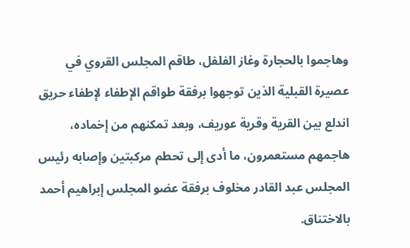وهاجموا بالحجارة وغاز الفلفل، طاقم المجلس القروي في عصيرة القبلية الذين توجهوا برفقة طواقم الإطفاء لإطفاء حريق اندلع بين القرية وقرية عوريف، وبعد تمكنهم من إخماده، هاجمهم مستعمرون، ما أدى إلى تحطم مركبتين وإصابه رئيس المجلس عبد القادر مخلوف برفقة عضو المجلس إبراهيم أحمد بالاختناق.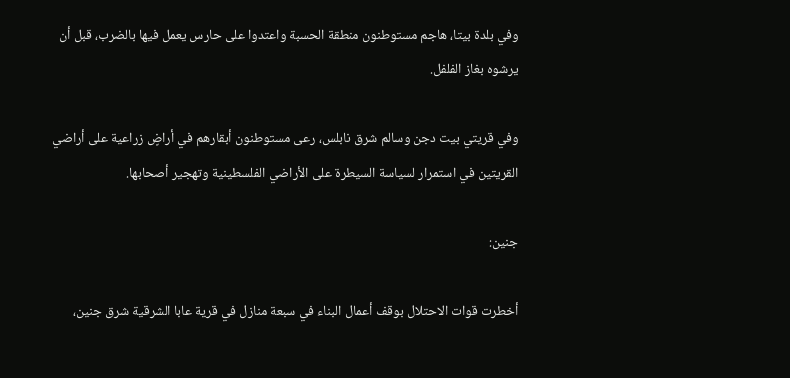وفي بلدة بيتا، هاجم مستوطنون منطقة الحسبة واعتدوا على حارس يعمل فيها بالضرب، قبل أن يرشوه بغاز الفلفل.

وفي قريتي بيت دجن وسالم شرق نابلس، رعى مستوطنون أبقارهم في أراضٍ زراعية على أراضي القريتين في استمرار لسياسة السيطرة على الأراضي الفلسطينية وتهجير أصحابها.

جنين:

أخطرت قوات الاحتلال بوقف أعمال البناء في سبعة منازل في قرية عابا الشرقية شرق جنين،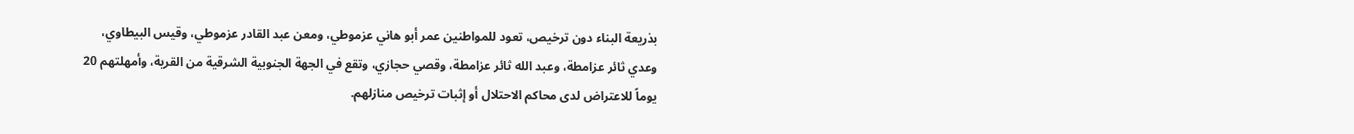بذريعة البناء دون ترخيص، تعود للمواطنين عمر أبو هاني عزموطي، ومعن عبد القادر عزموطي، وقيس البيطاوي، وعدي ثائر عزامطة، وعبد الله ثائر عزامطة، وقصي حجازي، وتقع في الجهة الجنوبية الشرقية من القرية، وأمهلتهم 20 يوماً للاعتراض لدى محاكم الاحتلال أو إثبات ترخيص منازلهم.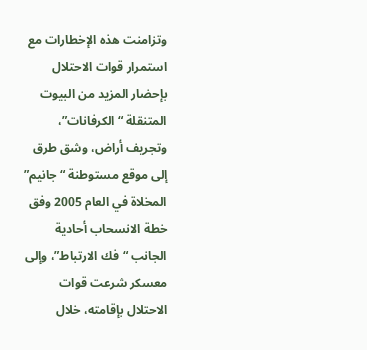وتزامنت هذه الإخطارات مع استمرار قوات الاحتلال بإحضار المزيد من البيوت المتنقلة “الكرفانات”، وتجريف أراض، وشق طرق إلى موقع مستوطنة “جانيم” المخلاة في العام 2005 وفق خطة الانسحاب أحادية الجانب “فك الارتباط”، وإلى معسكر شرعت قوات الاحتلال بإقامته، خلال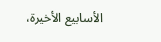الأسابيع الأخيرة،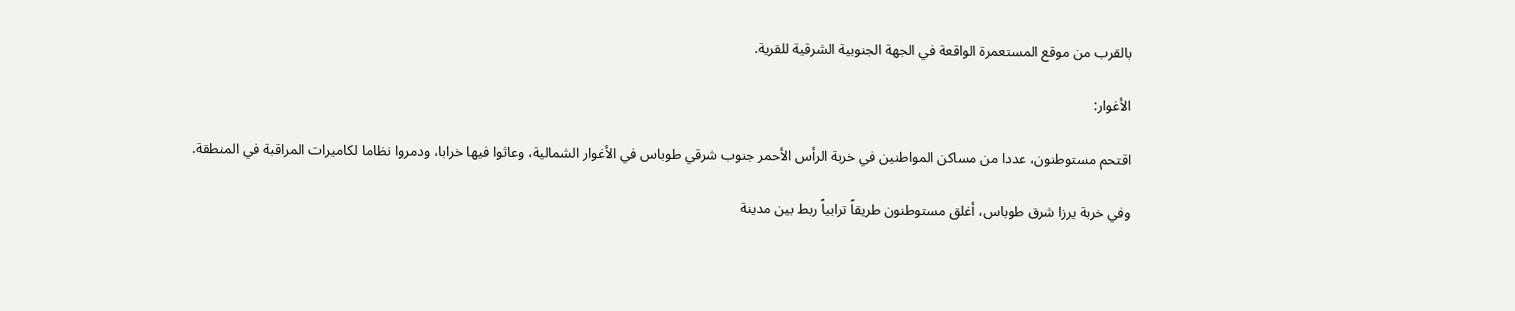بالقرب من موقع المستعمرة الواقعة في الجهة الجنوبية الشرقية للقرية.

الأغوار:

اقتحم مستوطنون، عددا من مساكن المواطنين في خربة الرأس الأحمر جنوب شرقي طوباس في الأغوار الشمالية، وعاثوا فيها خرابا، ودمروا نظاما لكاميرات المراقبة في المنطقة.

وفي خربة يرزا شرق طوباس، أغلق مستوطنون طريقاً ترابياً ربط بين مدينة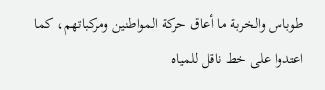طوباس والخربة ما أعاق حركة المواطنين ومركباتهم، كما اعتدوا على خط ناقل للمياه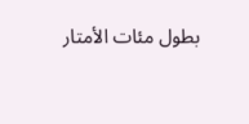بطول مئات الأمتار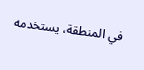في المنطقة، يستخدمه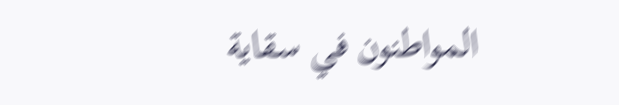المواطنون في سقاية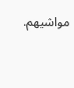مواشيهم.